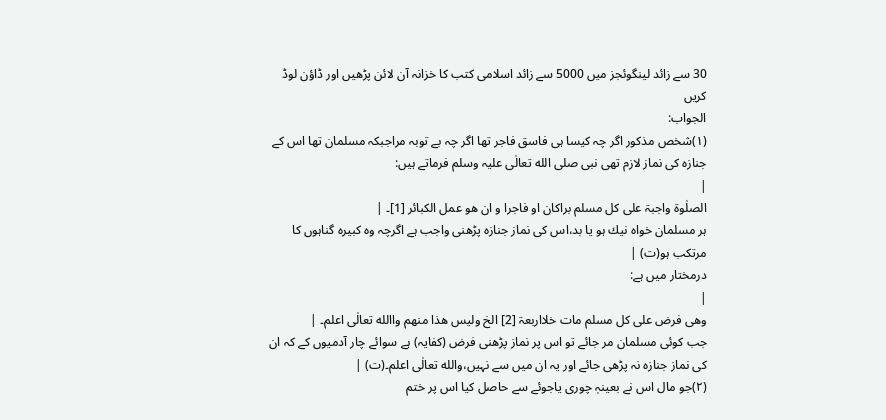30 سے زائد لینگوئجز میں 5000 سے زائد اسلامی کتب کا خزانہ آن لائن پڑھیں اور ڈاؤن لوڈ کریں
الجواب:
(۱)شخص مذکور اگر چہ کیسا ہی فاسق فاجر تھا اگر چہ بے توبہ مراجبکہ مسلمان تھا اس کے جنازہ کی نماز لازم تھی نبی صلی الله تعالٰی علیہ وسلم فرماتے ہیں:
|
الصلٰوۃ واجبۃ علی کل مسلم براکان او فاجرا و ان ھو عمل الکبائر [1]۔ |
ہر مسلمان خواہ نیك ہو یا بد،اس کی نماز جنازہ پڑھنی واجب ہے اگرچہ وہ کبیرہ گناہوں کا مرتکب ہو(ت) |
درمختار میں ہے:
|
وھی فرض علی کل مسلم مات خلااربعۃ [2] الخ ولیس ھذا منھم واالله تعالٰی اعلم۔ |
جب کوئی مسلمان مر جائے تو اس پر نماز پڑھنی فرض (کفایہ) ہے سوائے چار آدمیوں کے کہ ان کی نماز جنازہ نہ پڑھی جائے اور یہ ان میں سے نہیں،والله تعالٰی اعلم۔(ت) |
(۲)جو مال اس نے بعینہٖ چوری یاجوئے سے حاصل کیا اس پر ختم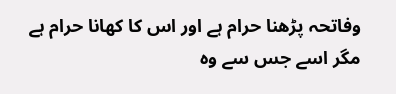وفاتحہ پڑھنا حرام ہے اور اس کا کھانا حرام ہے مگر اسے جس سے وہ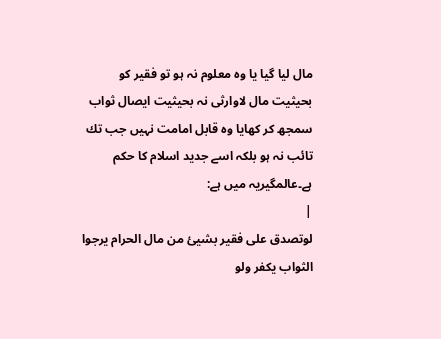مال لیا گیا یا وہ معلوم نہ ہو تو فقیر کو بحیثیت مال لاوارثی نہ بحیثیت ایصال ثواب سمجھ کر کھایا وہ قابل امامت نہیں جب تك تائب نہ ہو بلکہ اسے جدید اسلام کا حکم ہے۔عالمگیریہ میں ہے:
|
لوتصدق علی فقیر بشیئ من مال الحرام یرجوا الثواب یکفر ولو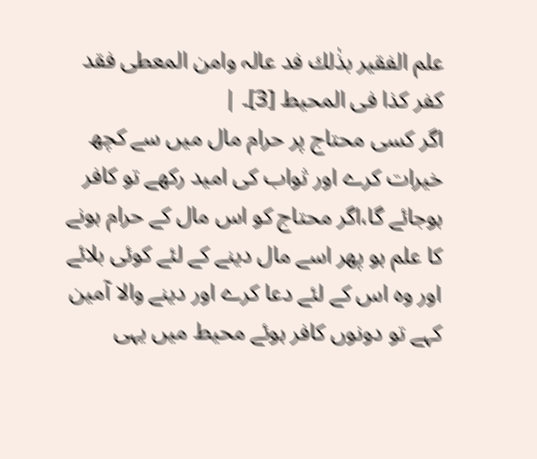علم الفقیر بذٰلك فد عالہ وامن المعطی فقد کفر کذا فی المحیط [3]۔ |
اگر کسی محتاج پر حرام مال میں سے کچھ خیرات کرے اور ثواب کی امید رکھے تو کافر ہوجائے گا،اگر محتاج کو اس مال کے حرام ہونے کا علم ہو پھر اسے مال دینے کے لئے کوئی بلائے اور وہ اس کے لئے دعا کرے اور دینے والا آمین کہے تو دونوں کافر ہوئے محیط میں یہی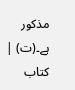مذکور ہے۔(ت) |
کتاب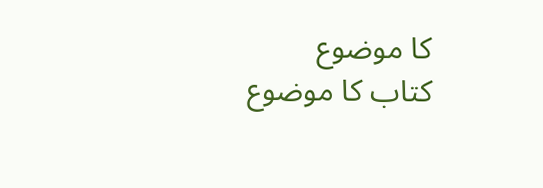کا موضوع
کتاب کا موضوع